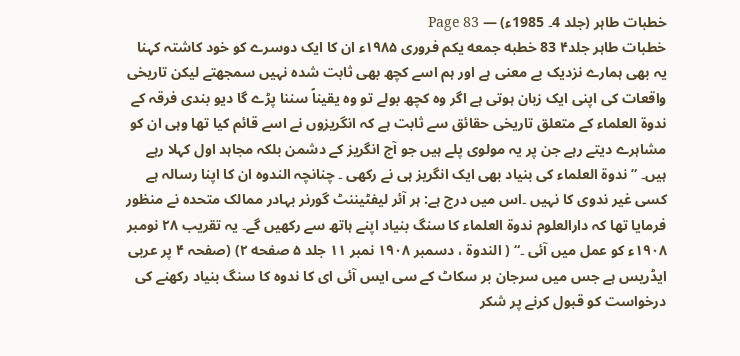خطبات طاہر (جلد 4۔ 1985ء) — Page 83
خطبات طاہر جلد۴ 83 خطبه جمعه یکم فروری ۱۹۸۵ء ان کا ایک دوسرے کو خود کاشتہ کہنا یہ بھی ہمارے نزدیک بے معنی ہے اور ہم اسے کچھ بھی ثابت شدہ نہیں سمجھتے لیکن تاریخی واقعات کی اپنی ایک زبان ہوتی ہے اگر وہ کچھ بولے تو وہ یقیناً سننا پڑے گا دیو بندی فرقہ کے ندوۃ العلماء کے متعلق تاریخی حقائق سے ثابت ہے کہ انگریزوں نے اسے قائم کیا تھا وہی ان کو مشاہرے دیتے رہے جن پر یہ مولوی پلے ہیں جو آج انگریز کے دشمن بلکہ مجاہد اول کہلا رہے ہیں۔ ” ندوۃ العلماء کی بنیاد بھی ایک انگریز ہی نے رکھی ۔ چنانچہ الندوہ ان کا اپنا رسالہ ہے کسی غیر ندوی کا نہیں ۔اس میں درج ہے: ہر آئر لیفٹیننٹ گورنر بہادر ممالک متحدہ نے منظور فرمایا تھا کہ دارالعلوم ندوۃ العلماء کا سنگ بنیاد اپنے ہاتھ سے رکھیں گے۔ یہ تقریب ۲۸ نومبر ۱۹۰۸ء کو عمل میں آئی ۔“ ( الندوة ، دسمبر ۱۹۰۸ نمبر ۱۱ جلد ۵ صفحه ۲) (صفحہ ۴ پر عربی ایڈریس ہے جس میں سرجان بر سکاٹ کے سی ایس آئی ای کا ندوہ کا سنگ بنیاد رکھنے کی درخواست کو قبول کرنے پر شکر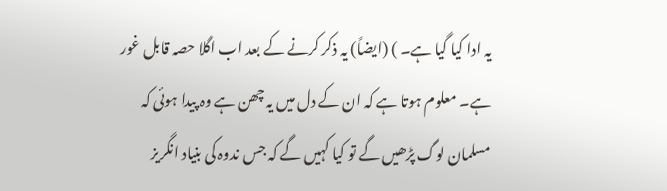یہ ادا کیا گیا ہے۔ ) (ایضاً) یہ ذکر کرنے کے بعد اب اگلا حصہ قابل غور ہے۔ معلوم ہوتا ہے کہ ان کے دل میں یہ چھن ہے وہ پیدا ہوئی کہ مسلمان لوگ پڑھیں گے تو کیا کہیں گے کہ جس ندوہ کی بنیاد انگریز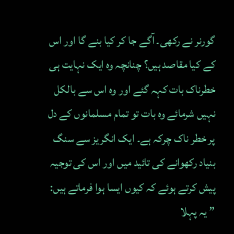گورنر نے رکھی۔ آگے جا کر کیا بنے گا اور اس کے کیا مقاصد ہیں؟ چنانچہ وہ ایک نہایت ہی خطرناک بات کہہ گئے اور وہ اس سے بالکل نہیں شرمائے وہ بات تو تمام مسلمانوں کے دل پر خطر ناک چرکہ ہے۔ ایک انگریز سے سنگ بنیاد رکھوانے کی تائید میں اور اس کی توجیہ پیش کرتے ہوئے کہ کیوں ایسا ہوا فرماتے ہیں: ” یہ پہلا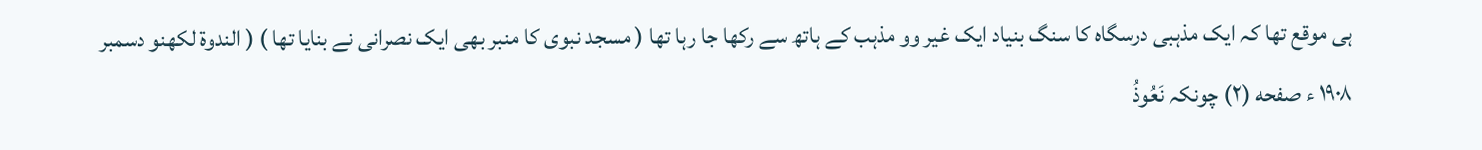ہی موقع تھا کہ ایک مذہبی درسگاہ کا سنگ بنیاد ایک غیر وو مذہب کے ہاتھ سے رکھا جا رہا تھا ( مسجد نبوی کا منبر بھی ایک نصرانی نے بنایا تھا ) ( الندوة لکھنو دسمبر ۱۹۰۸ ء صفحه (۲) چونکہ نَعُوذُ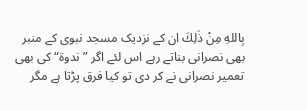بِاللهِ مِنْ ذَلِكَ ان کے نزدیک مسجد نبوی کے منبر بھی نصرانی بناتے رہے اس لئے اگر ” ندوۃ“ کی بھی تعمیر نصرانی نے کر دی تو کیا فرق پڑتا ہے مگر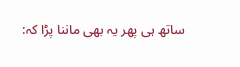ساتھ ہی پھر یہ بھی ماننا پڑا کہ: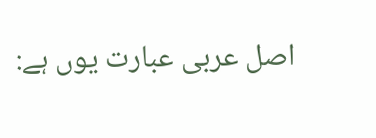اصل عربی عبارت یوں ہے: